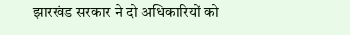झारखंड सरकार ने दो अधिकारियों को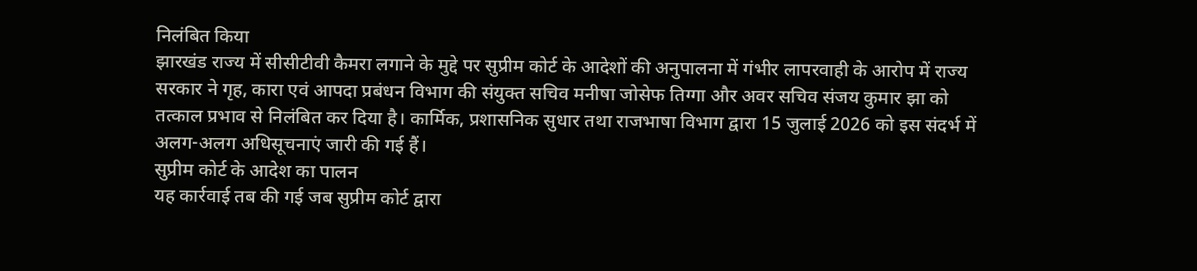निलंबित किया
झारखंड राज्य में सीसीटीवी कैमरा लगाने के मुद्दे पर सुप्रीम कोर्ट के आदेशों की अनुपालना में गंभीर लापरवाही के आरोप में राज्य सरकार ने गृह, कारा एवं आपदा प्रबंधन विभाग की संयुक्त सचिव मनीषा जोसेफ तिग्गा और अवर सचिव संजय कुमार झा को तत्काल प्रभाव से निलंबित कर दिया है। कार्मिक, प्रशासनिक सुधार तथा राजभाषा विभाग द्वारा 15 जुलाई 2026 को इस संदर्भ में अलग-अलग अधिसूचनाएं जारी की गई हैं।
सुप्रीम कोर्ट के आदेश का पालन
यह कार्रवाई तब की गई जब सुप्रीम कोर्ट द्वारा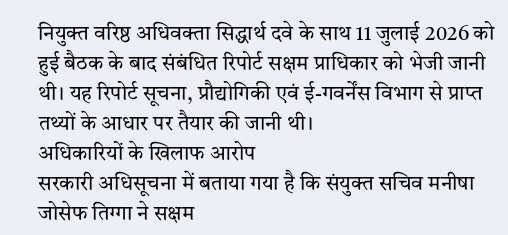नियुक्त वरिष्ठ अधिवक्ता सिद्धार्थ दवे के साथ 11 जुलाई 2026 को हुई बैठक के बाद संबंधित रिपोर्ट सक्षम प्राधिकार को भेजी जानी थी। यह रिपोर्ट सूचना, प्रौद्योगिकी एवं ई-गवर्नेंस विभाग से प्राप्त तथ्यों के आधार पर तैयार की जानी थी।
अधिकारियों के खिलाफ आरोप
सरकारी अधिसूचना में बताया गया है कि संयुक्त सचिव मनीषा जोसेफ तिग्गा ने सक्षम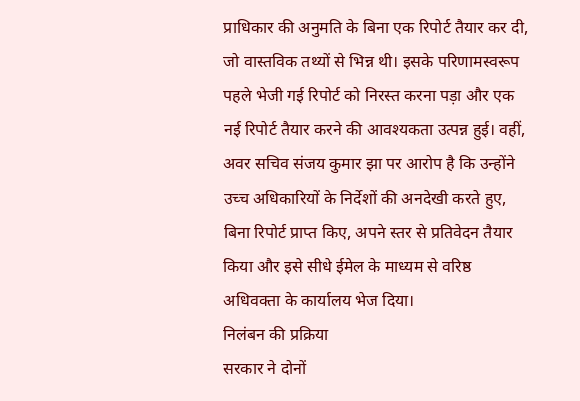प्राधिकार की अनुमति के बिना एक रिपोर्ट तैयार कर दी, जो वास्तविक तथ्यों से भिन्न थी। इसके परिणामस्वरूप पहले भेजी गई रिपोर्ट को निरस्त करना पड़ा और एक नई रिपोर्ट तैयार करने की आवश्यकता उत्पन्न हुई। वहीं, अवर सचिव संजय कुमार झा पर आरोप है कि उन्होंने उच्च अधिकारियों के निर्देशों की अनदेखी करते हुए, बिना रिपोर्ट प्राप्त किए, अपने स्तर से प्रतिवेदन तैयार किया और इसे सीधे ईमेल के माध्यम से वरिष्ठ अधिवक्ता के कार्यालय भेज दिया।
निलंबन की प्रक्रिया
सरकार ने दोनों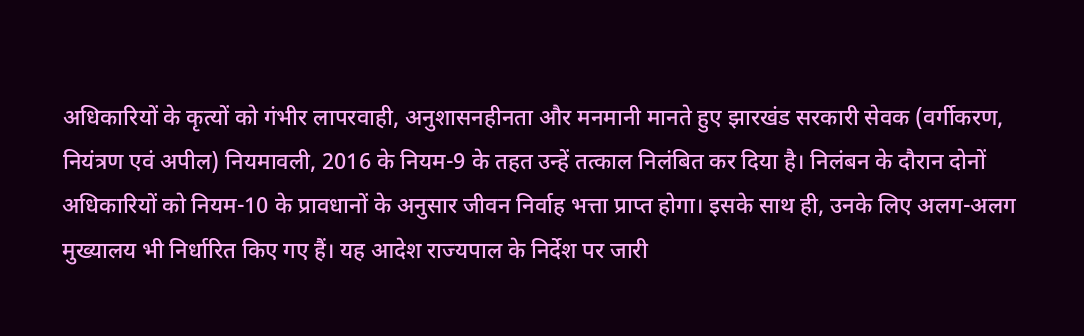अधिकारियों के कृत्यों को गंभीर लापरवाही, अनुशासनहीनता और मनमानी मानते हुए झारखंड सरकारी सेवक (वर्गीकरण, नियंत्रण एवं अपील) नियमावली, 2016 के नियम-9 के तहत उन्हें तत्काल निलंबित कर दिया है। निलंबन के दौरान दोनों अधिकारियों को नियम-10 के प्रावधानों के अनुसार जीवन निर्वाह भत्ता प्राप्त होगा। इसके साथ ही, उनके लिए अलग-अलग मुख्यालय भी निर्धारित किए गए हैं। यह आदेश राज्यपाल के निर्देश पर जारी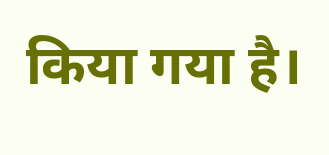किया गया है।